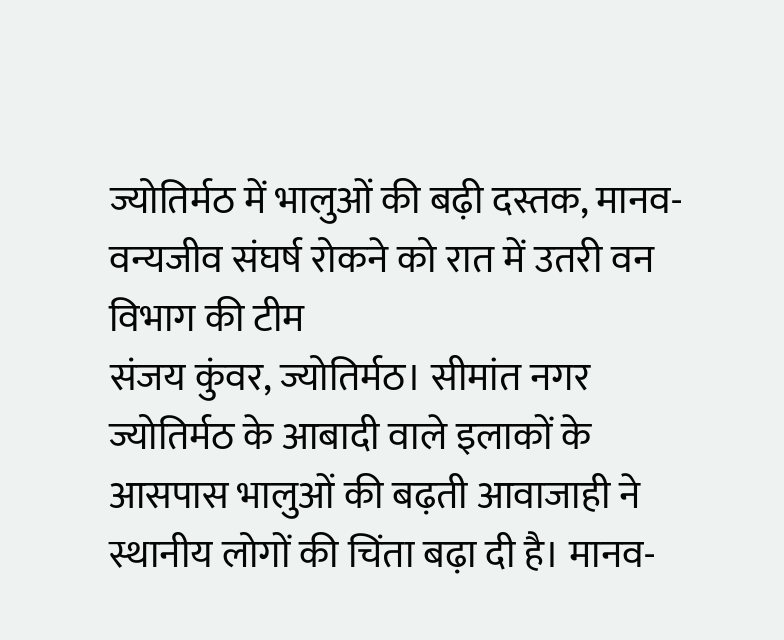ज्योतिर्मठ में भालुओं की बढ़ी दस्तक, मानव-वन्यजीव संघर्ष रोकने को रात में उतरी वन विभाग की टीम
संजय कुंवर, ज्योतिर्मठ। सीमांत नगर ज्योतिर्मठ के आबादी वाले इलाकों के आसपास भालुओं की बढ़ती आवाजाही ने स्थानीय लोगों की चिंता बढ़ा दी है। मानव-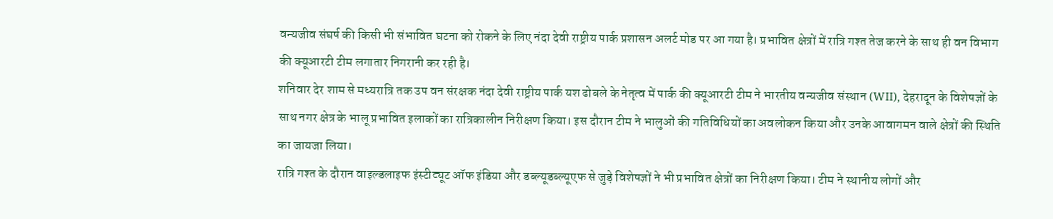वन्यजीव संघर्ष की किसी भी संभावित घटना को रोकने के लिए नंदा देवी राष्ट्रीय पार्क प्रशासन अलर्ट मोड पर आ गया है। प्रभावित क्षेत्रों में रात्रि गश्त तेज करने के साथ ही वन विभाग की क्यूआरटी टीम लगातार निगरानी कर रही है।
शनिवार देर शाम से मध्यरात्रि तक उप वन संरक्षक नंदा देवी राष्ट्रीय पार्क यश ढोबले के नेतृत्व में पार्क की क्यूआरटी टीम ने भारतीय वन्यजीव संस्थान (WII), देहरादून के विशेषज्ञों के साथ नगर क्षेत्र के भालू प्रभावित इलाकों का रात्रिकालीन निरीक्षण किया। इस दौरान टीम ने भालुओं की गतिविधियों का अवलोकन किया और उनके आवागमन वाले क्षेत्रों की स्थिति का जायजा लिया।
रात्रि गश्त के दौरान वाइल्डलाइफ इंस्टीट्यूट ऑफ इंडिया और डब्ल्यूडब्ल्यूएफ से जुड़े विशेषज्ञों ने भी प्रभावित क्षेत्रों का निरीक्षण किया। टीम ने स्थानीय लोगों और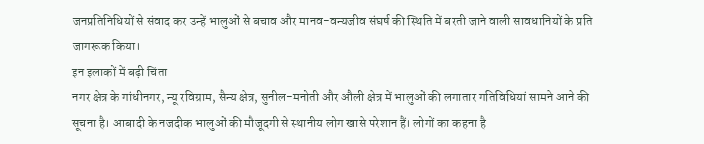जनप्रतिनिधियों से संवाद कर उन्हें भालुओं से बचाव और मानव-वन्यजीव संघर्ष की स्थिति में बरती जाने वाली सावधानियों के प्रति जागरूक किया।
इन इलाकों में बढ़ी चिंता
नगर क्षेत्र के गांधीनगर, न्यू रविग्राम, सैन्य क्षेत्र, सुनील-मनोती और औली क्षेत्र में भालुओं की लगातार गतिविधियां सामने आने की सूचना है। आबादी के नजदीक भालुओं की मौजूदगी से स्थानीय लोग खासे परेशान हैं। लोगों का कहना है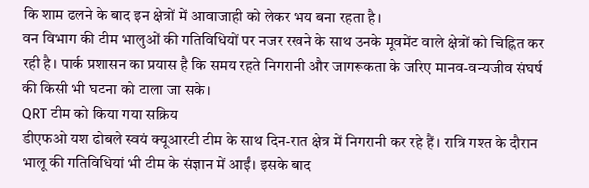कि शाम ढलने के बाद इन क्षेत्रों में आवाजाही को लेकर भय बना रहता है।
वन विभाग की टीम भालुओं की गतिविधियों पर नजर रखने के साथ उनके मूवमेंट वाले क्षेत्रों को चिह्नित कर रही है। पार्क प्रशासन का प्रयास है कि समय रहते निगरानी और जागरूकता के जरिए मानव-वन्यजीव संघर्ष की किसी भी घटना को टाला जा सके।
QRT टीम को किया गया सक्रिय
डीएफओ यश ढोबले स्वयं क्यूआरटी टीम के साथ दिन-रात क्षेत्र में निगरानी कर रहे हैं। रात्रि गश्त के दौरान भालू की गतिविधियां भी टीम के संज्ञान में आईं। इसके बाद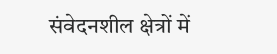संवेदनशील क्षेत्रों में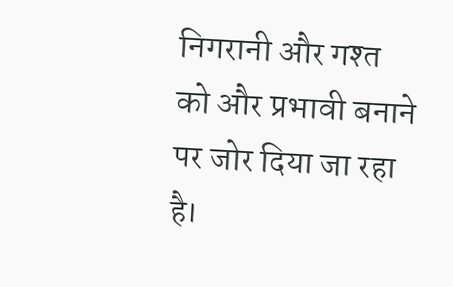निगरानी और गश्त को और प्रभावी बनाने पर जोर दिया जा रहा है।